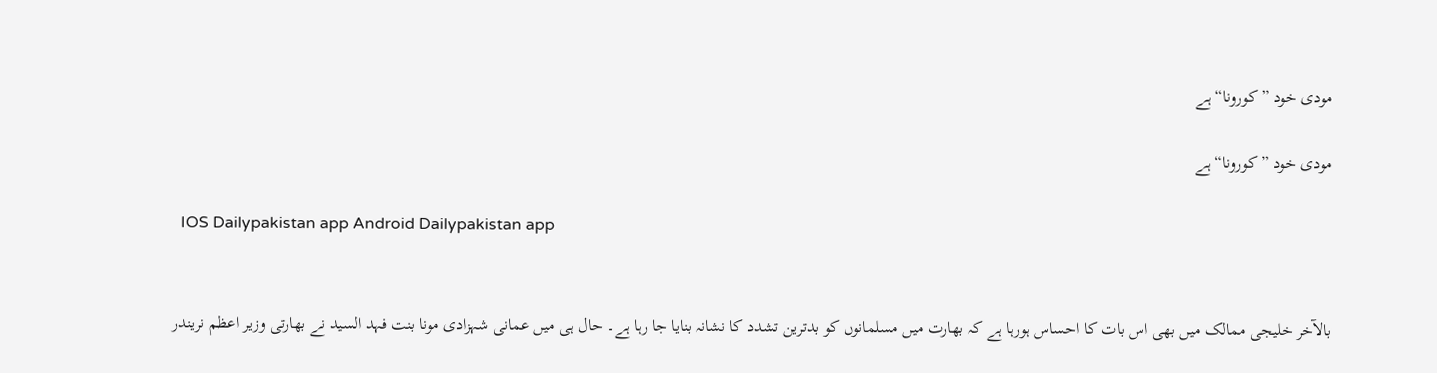مودی خود ”کورونا“ ہے

مودی خود ”کورونا“ ہے

  IOS Dailypakistan app Android Dailypakistan app


بالآخر خلیجی ممالک میں بھی اس بات کا احساس ہورہا ہے کہ بھارت میں مسلمانوں کو بدترین تشدد کا نشانہ بنایا جا رہا ہے۔ حال ہی میں عمانی شہزادی مونا بنت فہد السید نے بھارتی وزیر اعظم نریندر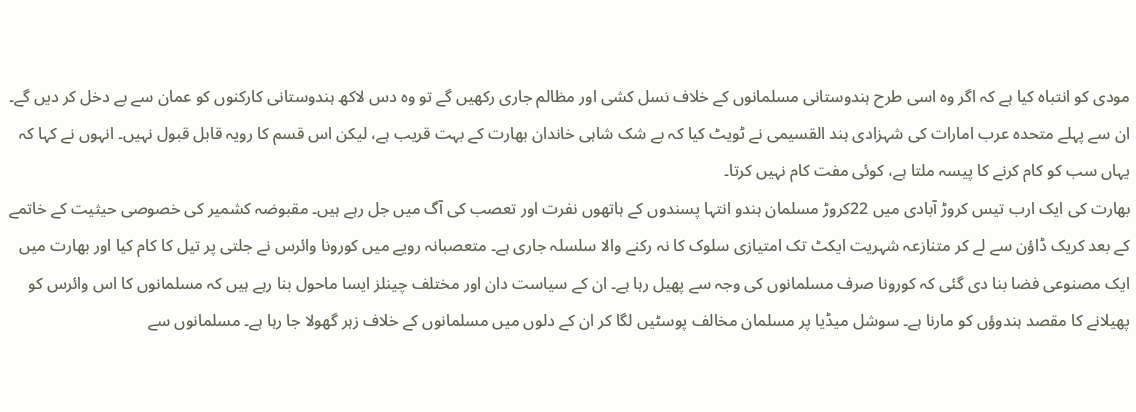مودی کو انتباہ کیا ہے کہ اگر وہ اسی طرح ہندوستانی مسلمانوں کے خلاف نسل کشی اور مظالم جاری رکھیں گے تو وہ دس لاکھ ہندوستانی کارکنوں کو عمان سے بے دخل کر دیں گے۔ ان سے پہلے متحدہ عرب امارات کی شہزادی ہند القسیمی نے ٹویٹ کیا کہ بے شک شاہی خاندان بھارت کے بہت قریب ہے، لیکن اس قسم کا رویہ قابل قبول نہیں۔ انہوں نے کہا کہ یہاں سب کو کام کرنے کا پیسہ ملتا ہے، کوئی مفت کام نہیں کرتا۔
بھارت کی ایک ارب تیس کروڑ آبادی میں 22کروڑ مسلمان ہندو انتہا پسندوں کے ہاتھوں نفرت اور تعصب کی آگ میں جل رہے ہیں۔ مقبوضہ کشمیر کی خصوصی حیثیت کے خاتمے کے بعد کریک ڈاؤن سے لے کر متنازعہ شہریت ایکٹ تک امتیازی سلوک کا نہ رکنے والا سلسلہ جاری ہے۔ متعصبانہ رویے میں کورونا وائرس نے جلتی پر تیل کا کام کیا اور بھارت میں ایک مصنوعی فضا بنا دی گئی کہ کورونا صرف مسلمانوں کی وجہ سے پھیل رہا ہے۔ ان کے سیاست دان اور مختلف چینلز ایسا ماحول بنا رہے ہیں کہ مسلمانوں کا اس وائرس کو پھیلانے کا مقصد ہندوؤں کو مارنا ہے۔ سوشل میڈیا پر مسلمان مخالف پوسٹیں لگا کر ان کے دلوں میں مسلمانوں کے خلاف زہر گھولا جا رہا ہے۔ مسلمانوں سے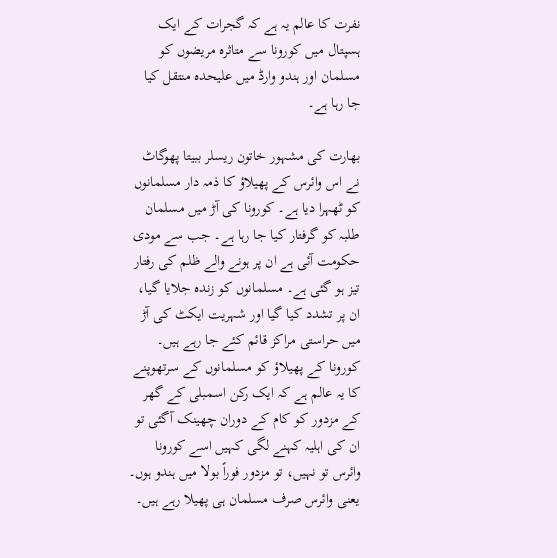نفرت کا عالم یہ ہے کہ گجرات کے ایک ہسپتال میں کورونا سے متاثرہ مریضوں کو مسلمان اور ہندو وارڈ میں علیحدہ منتقل کیا جا رہا ہے۔

بھارت کی مشہور خاتون ریسلر ببیتا پھوگاٹ نے اس وائرس کے پھیلاؤ کا ذمہ دار مسلمانوں کو ٹھہرا دیا ہے۔ کورونا کی آڑ میں مسلمان طلبہ کو گرفتار کیا جا رہا ہے۔ جب سے مودی حکومت آئی ہے ان پر ہونے والے ظلم کی رفتار تیز ہو گئی ہے۔ مسلمانوں کو زندہ جلایا گیا، ان پر تشدد کیا گیا اور شہریت ایکٹ کی آڑ میں حراستی مراکز قائم کئے جا رہے ہیں۔ کورونا کے پھیلاؤ کو مسلمانوں کے سرتھوپنے کا یہ عالم ہے کہ ایک رکن اسمبلی کے گھر کے مزدور کو کام کے دوران چھینک آگئی تو ان کی اہلیہ کہنے لگی کہیں اسے کورونا وائرس تو نہیں، تو مزدور فوراً بولا میں ہندو ہوں۔ یعنی وائرس صرف مسلمان ہی پھیلا رہے ہیں۔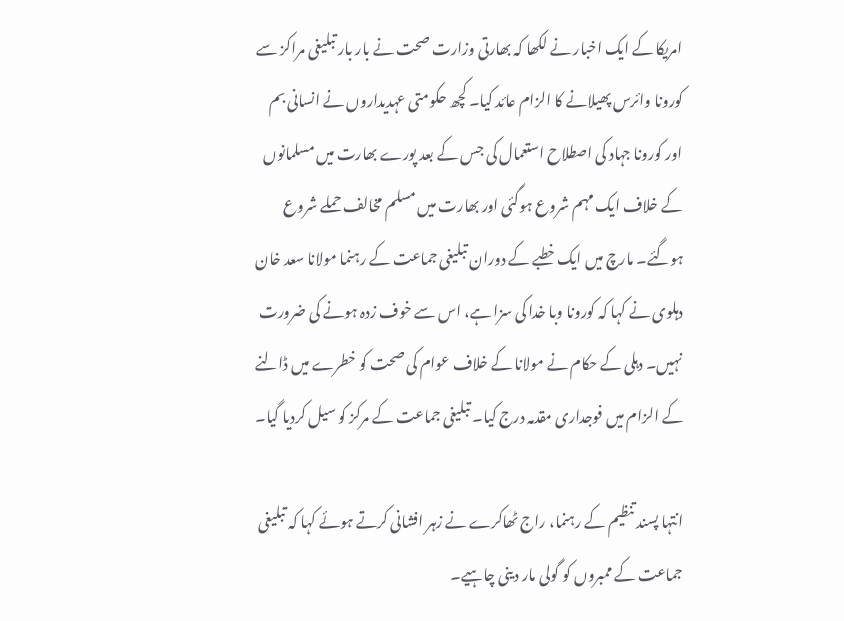امریکا کے ایک اخبار نے لکھا کہ بھارتی وزارت صحت نے بار بار تبلیغی مراکز سے کورونا وائرس پھیلانے کا الزام عائد کیا۔ کچھ حکومتی عہدیداروں نے انسانی بم اور کورونا جہاد کی اصطلاح استعمال کی جس کے بعد پورے بھارت میں مسلمانوں کے خلاف ایک مہم شروع ہوگئی اور بھارت میں مسلم مخالف حملے شروع ہوگئے۔ مارچ میں ایک خطبے کے دوران تبلیغی جماعت کے رہنما مولانا سعد خان دہلوی نے کہا کہ کورونا وبا خدا کی سزا ہے، اس سے خوف زدہ ہونے کی ضرورت نہیں۔ دہلی کے حکام نے مولانا کے خلاف عوام کی صحت کو خطرے میں ڈالنے کے الزام میں فوجداری مقدمہ درج کیا۔ تبلیغی جماعت کے مرکز کو سیل کردیا گیا۔

انتہا پسند تنظیم کے رہنما، راج ٹھاکرے نے زہر افشانی کرتے ہوئے کہا کہ تبلیغی جماعت کے ممبروں کو گولی مار دینی چاہیے۔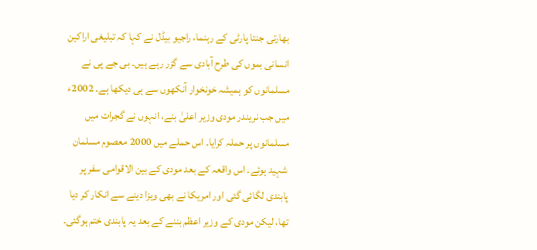بھارتی جنتا پارٹی کے رہنما، راجیو بیڈل نے کہا کہ تبلیغی اراکین انسانی بموں کی طرح آبادی سے گزر رہے ہیں۔ بی جے پی نے مسلمانوں کو ہمیشہ خونخوار آنکھوں سے ہی دیکھا ہے۔ 2002ء میں جب نریندر مودی وزیر اعلیٰ بنے، انہوں نے گجرات میں مسلمانوں پر حملہ کرایا۔ اس حملے میں 2000 معصوم مسلمان شہید ہوئے۔ اس واقعہ کے بعد مودی کے بین الاقوامی سفر پر پابندی لگائی گئی اور امریکا نے بھی ویزا دینے سے انکار کر دیا تھا، لیکن مودی کے وزیر اعظم بننے کے بعد یہ پابندی ختم ہوگئی۔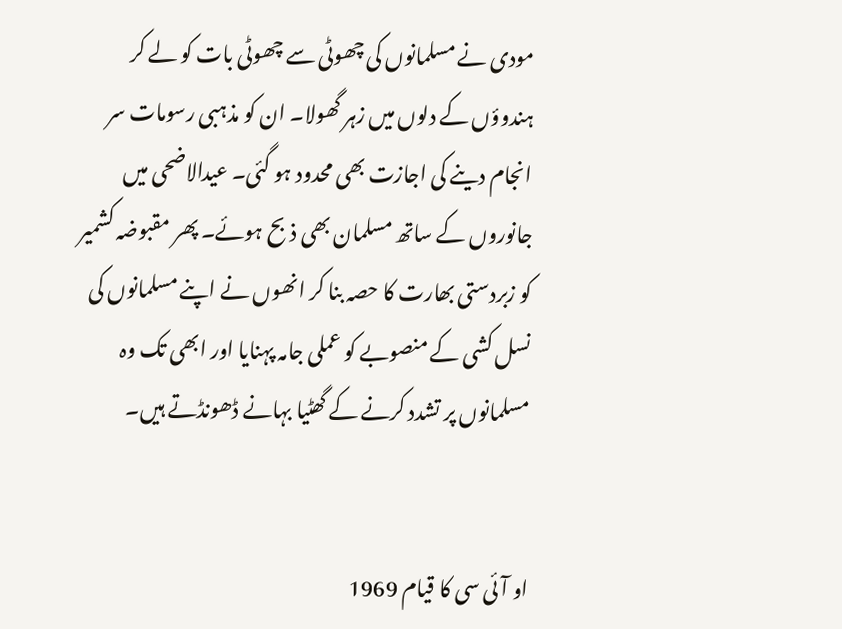مودی نے مسلمانوں کی چھوٹی سے چھوٹی بات کو لے کر ہندوؤں کے دلوں میں زہر گھولا۔ ان کو مذہبی رسومات سر انجام دینے کی اجازت بھی محدود ہو گئی۔ عیدالاضحی میں جانوروں کے ساتھ مسلمان بھی ذبح ہوئے۔ پھر مقبوضہ کشمیر کو زبردستی بھارت کا حصہ بنا کر انھوں نے اپنے مسلمانوں کی نسل کشی کے منصوبے کو عملی جامہ پہنایا اور ابھی تک وہ مسلمانوں پر تشدد کرنے کے گھٹیا بہانے ڈھونڈتے ہیں۔


او آئی سی کا قیام 1969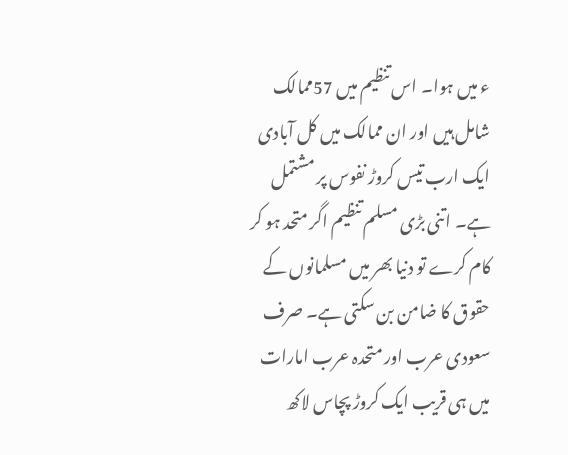ء میں ہوا۔ اس تنظیم میں 57ممالک شامل ہیں اور ان ممالک میں کل آبادی ایک ارب تیس کروڑ نفوس پر مشتمل ہے۔ اتنی بڑی مسلم تنظیم اگر متحد ہو کر کام کرے تو دنیا بھر میں مسلمانوں کے حقوق کا ضامن بن سکتی ہے۔ صرف سعودی عرب اور متحدہ عرب امارات میں ہی قریب ایک کروڑ پچاس لاکھ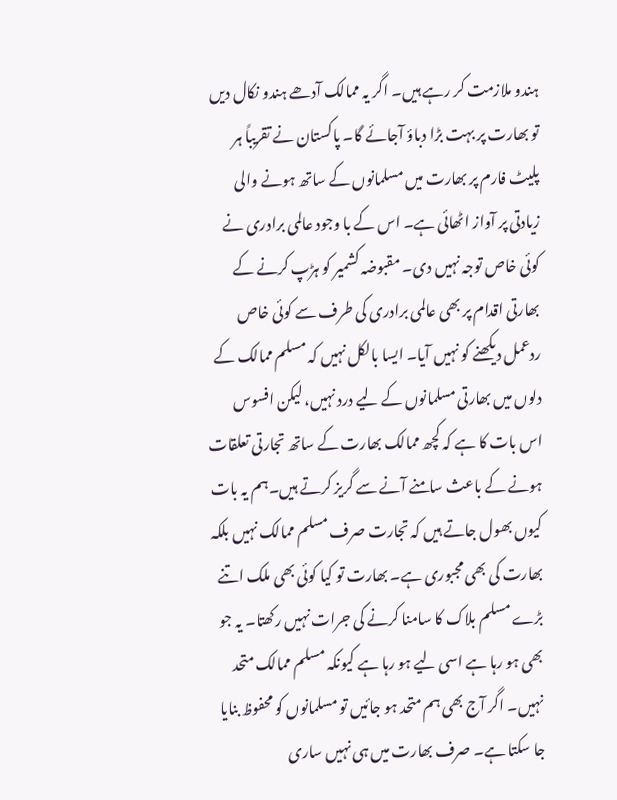ہندو ملازمت کر رہے ہیں۔ اگر یہ ممالک آدھے ہندو نکال دیں تو بھارت پر بہت بڑا دباؤ آجائے گا۔ پاکستان نے تقریباً ہر پلیٹ فارم پر بھارت میں مسلمانوں کے ساتھ ہونے والی زیادتی پر آواز اٹھائی ہے۔ اس کے با وجود عالمی برادری نے کوئی خاص توجہ نہیں دی۔ مقبوضہ کشمیر کو ہڑپ کرنے کے بھارتی اقدام پر بھی عالمی برادری کی طرف سے کوئی خاص ردعمل دیکھنے کو نہیں آیا۔ ایسا بالکل نہیں کہ مسلم ممالک کے دلوں میں بھارتی مسلمانوں کے لیے درد نہیں، لیکن افسوس اس بات کا ہے کہ کچھ ممالک بھارت کے ساتھ تجارتی تعلقات ہونے کے باعث سامنے آنے سے گریز کرتے ہیں۔ہم یہ بات کیوں بھول جاتے ہیں کہ تجارت صرف مسلم ممالک نہیں بلکہ بھارت کی بھی مجبوری ہے۔ بھارت تو کیا کوئی بھی ملک اتنے بڑے مسلم بلاک کا سامنا کرنے کی جرات نہیں رکھتا۔ یہ جو بھی ہو رہا ہے اسی لیے ہو رہا ہے کیونکہ مسلم ممالک متحد نہیں۔ اگر آج بھی ہم متحد ہو جائیں تو مسلمانوں کو محفوظ بنایا جا سکتا ہے۔ صرف بھارت میں ہی نہیں ساری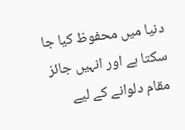دنیا میں محفوظ کیا جا سکتا ہے اور انہیں جائز مقام دلوانے کے لیے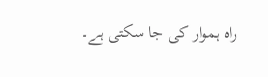راہ ہموار کی جا سکتی ہے۔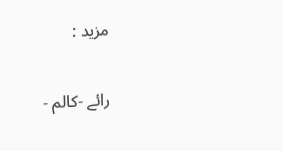مزید :

رائے -کالم -